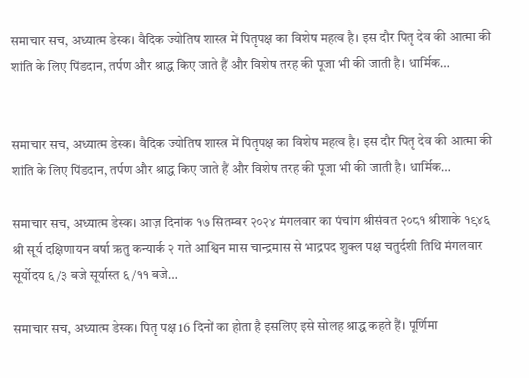समाचार सच, अध्यात्म डेस्क। वैदिक ज्योतिष शास्त्र में पितृपक्ष का विशेष महत्व है। इस दौर पितृ देव की आत्मा की शांति के लिए पिंडदान, तर्पण और श्राद्ध किए जाते हैं और विशेष तरह की पूजा भी की जाती है। धार्मिक…


समाचार सच, अध्यात्म डेस्क। वैदिक ज्योतिष शास्त्र में पितृपक्ष का विशेष महत्व है। इस दौर पितृ देव की आत्मा की शांति के लिए पिंडदान, तर्पण और श्राद्ध किए जाते हैं और विशेष तरह की पूजा भी की जाती है। धार्मिक…

समाचार सच, अध्यात्म डेस्क। आज़ दिनांक १७ सितम्बर २०२४ मंगलवार का पंचांग श्रीसंवत २०८१ श्रीशाके १९४६ श्री सूर्य दक्षिणायन वर्षा ऋतु कन्यार्क २ गते आश्विन मास चान्द्रमास से भाद्रपद शुक्ल पक्ष चतुर्दशी तिथि मंगलवार सूर्योदय ६/३ बजे सूर्यास्त ६/११ बजे…

समाचार सच, अध्यात्म डेस्क। पितृ पक्ष 16 दिनों का होता है इसलिए इसे सोलह श्राद्ध कहते हैं। पूर्णिमा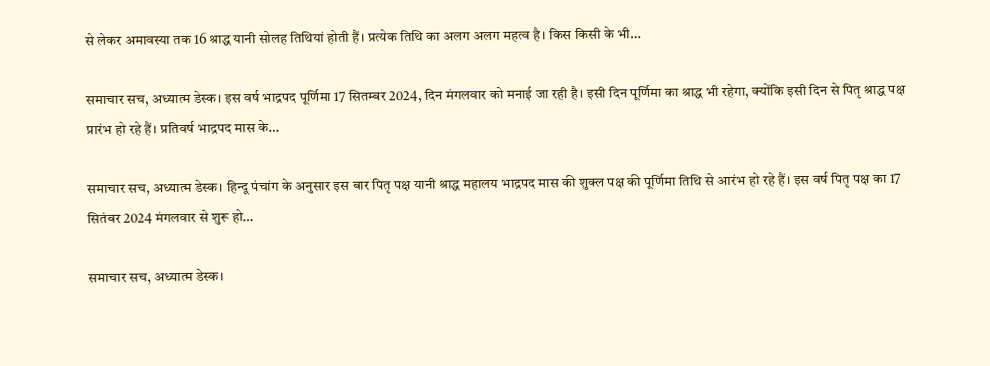से लेकर अमावस्या तक 16 श्राद्ध यानी सोलह तिथियां होती हैं। प्रत्येक तिथि का अलग अलग महत्व है। किस किसी के भी…

समाचार सच, अध्यात्म डेस्क। इस वर्ष भाद्रपद पूर्णिमा 17 सितम्बर 2024, दिन मंगलवार को मनाई जा रही है। इसी दिन पूर्णिमा का श्राद्ध भी रहेगा, क्योंकि इसी दिन से पितृ श्राद्ध पक्ष प्रारंभ हो रहे हैं। प्रतिवर्ष भाद्रपद मास के…

समाचार सच, अध्यात्म डेस्क। हिन्दू पंचांग के अनुसार इस बार पितृ पक्ष यानी श्राद्ध महालय भाद्रपद मास की शुक्ल पक्ष की पूर्णिमा तिथि से आरंभ हो रहे हैं। इस वर्ष पितृ पक्ष का 17 सितंबर 2024 मंगलवार से शुरू हो…

समाचार सच, अध्यात्म डेस्क।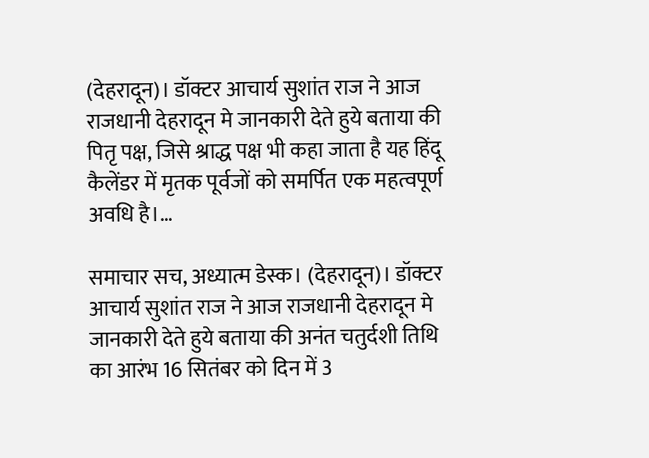(देहरादून)। डॉक्टर आचार्य सुशांत राज ने आज राजधानी देहरादून मे जानकारी देते हुये बताया की पितृ पक्ष, जिसे श्राद्ध पक्ष भी कहा जाता है यह हिंदू कैलेंडर में मृतक पूर्वजों को समर्पित एक महत्वपूर्ण अवधि है।…

समाचार सच, अध्यात्म डेस्क। (देहरादून)। डॉक्टर आचार्य सुशांत राज ने आज राजधानी देहरादून मे जानकारी देते हुये बताया की अनंत चतुर्दशी तिथि का आरंभ 16 सितंबर को दिन में 3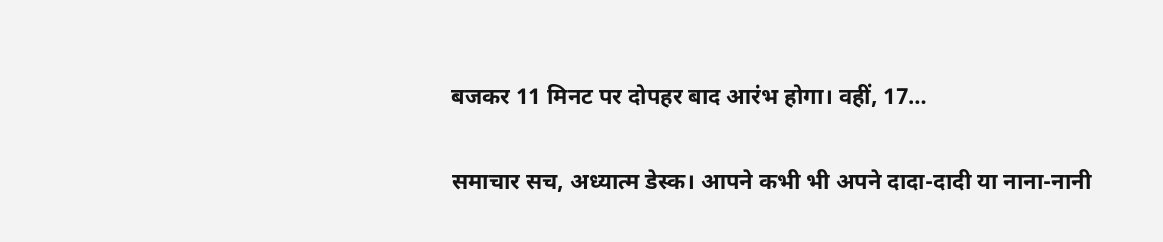बजकर 11 मिनट पर दोपहर बाद आरंभ होगा। वहीं, 17…

समाचार सच, अध्यात्म डेस्क। आपने कभी भी अपने दादा-दादी या नाना-नानी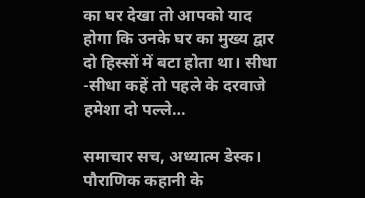का घर देखा तो आपको याद होगा कि उनके घर का मुख्य द्वार दो हिस्सों में बटा होता था। सीधा -सीधा कहें तो पहले के दरवाजे हमेशा दो पल्ले…

समाचार सच, अध्यात्म डेस्क। पौराणिक कहानी के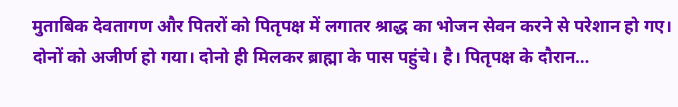मुताबिक देवतागण और पितरों को पितृपक्ष में लगातर श्राद्ध का भोजन सेवन करने से परेशान हो गए। दोनों को अजीर्ण हो गया। दोनो ही मिलकर ब्राह्मा के पास पहुंचे। है। पितृपक्ष के दौरान…